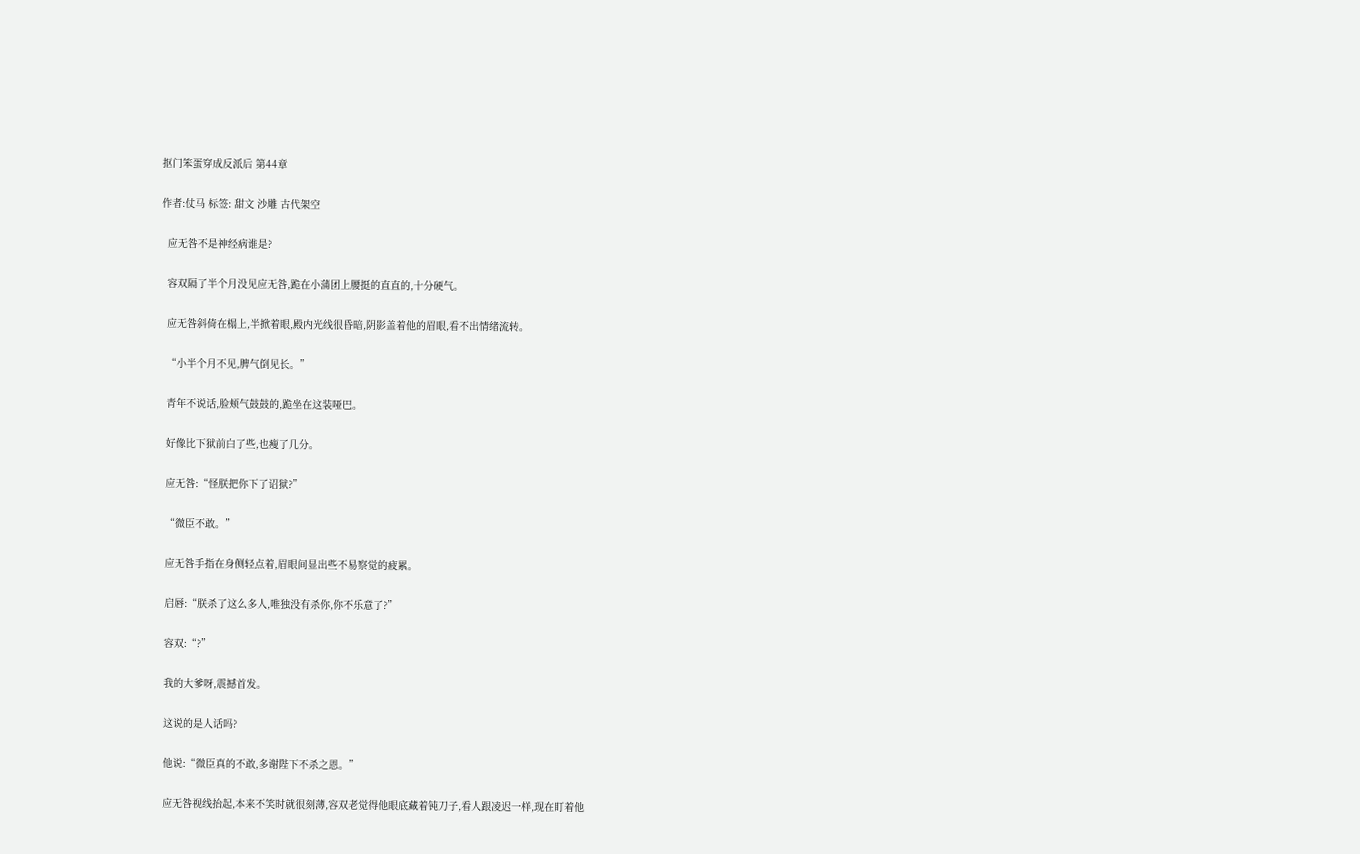抠门笨蛋穿成反派后 第44章

作者:仗马 标签: 甜文 沙雕 古代架空

  应无咎不是神经病谁是?

  容双隔了半个月没见应无咎,跪在小蒲团上腰挺的直直的,十分硬气。

  应无咎斜倚在榻上,半掀着眼,殿内光线很昏暗,阴影盖着他的眉眼,看不出情绪流转。

  “小半个月不见,脾气倒见长。”

  青年不说话,脸颊气鼓鼓的,跪坐在这装哑巴。

  好像比下狱前白了些,也瘦了几分。

  应无咎:“怪朕把你下了诏狱?”

  “微臣不敢。”

  应无咎手指在身侧轻点着,眉眼间显出些不易察觉的疲累。

  启唇:“朕杀了这么多人,唯独没有杀你,你不乐意了?”

  容双:“?”

  我的大爹呀,震撼首发。

  这说的是人话吗?

  他说:“微臣真的不敢,多谢陛下不杀之恩。”

  应无咎视线抬起,本来不笑时就很刻薄,容双老觉得他眼底藏着钝刀子,看人跟凌迟一样,现在盯着他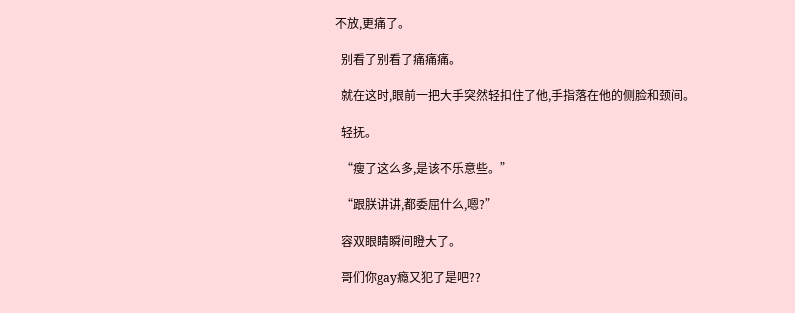不放,更痛了。

  别看了别看了痛痛痛。

  就在这时,眼前一把大手突然轻扣住了他,手指落在他的侧脸和颈间。

  轻抚。

  “瘦了这么多,是该不乐意些。”

  “跟朕讲讲,都委屈什么,嗯?”

  容双眼睛瞬间瞪大了。

  哥们你gay瘾又犯了是吧??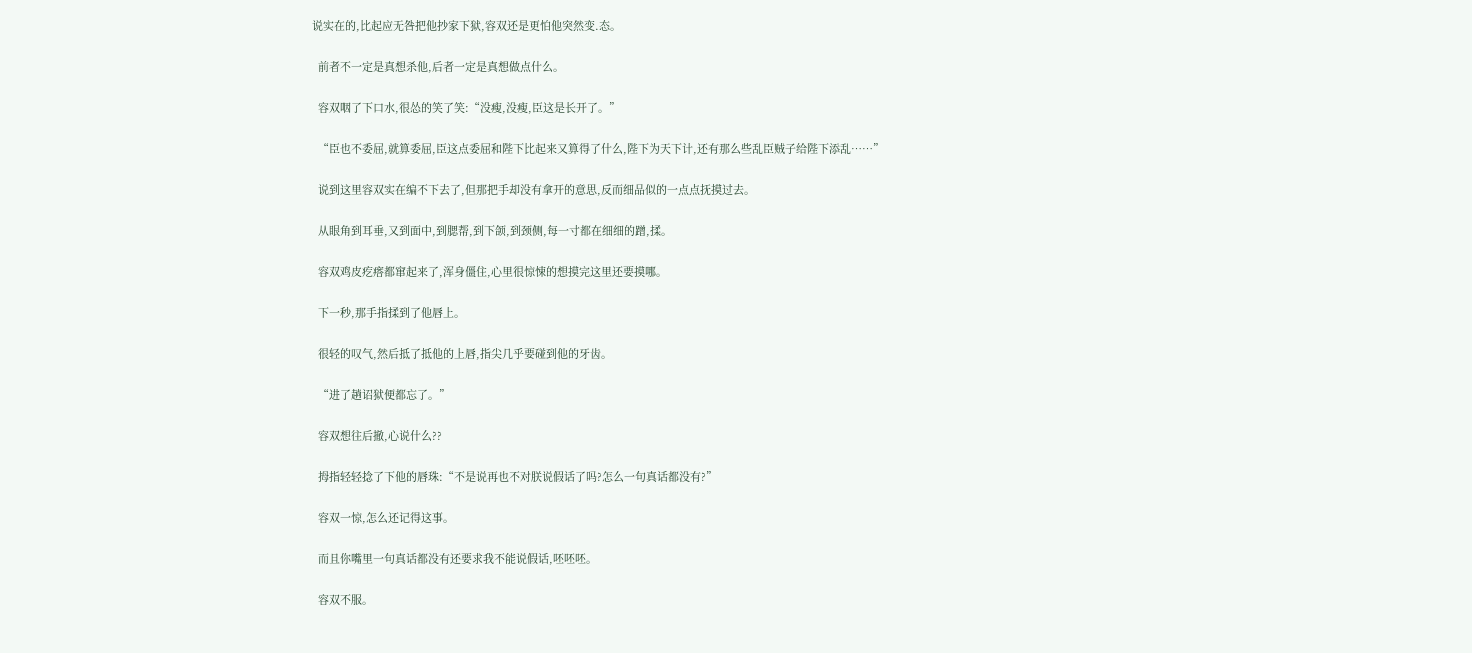说实在的,比起应无咎把他抄家下狱,容双还是更怕他突然变.态。

  前者不一定是真想杀他,后者一定是真想做点什么。

  容双咽了下口水,很怂的笑了笑:“没瘦,没瘦,臣这是长开了。”

  “臣也不委屈,就算委屈,臣这点委屈和陛下比起来又算得了什么,陛下为天下计,还有那么些乱臣贼子给陛下添乱……”

  说到这里容双实在编不下去了,但那把手却没有拿开的意思,反而细品似的一点点抚摸过去。

  从眼角到耳垂,又到面中,到腮帮,到下颌,到颈侧,每一寸都在细细的蹭,揉。

  容双鸡皮疙瘩都窜起来了,浑身僵住,心里很惊悚的想摸完这里还要摸哪。

  下一秒,那手指揉到了他唇上。

  很轻的叹气,然后抵了抵他的上唇,指尖几乎要碰到他的牙齿。

  “进了趟诏狱便都忘了。”

  容双想往后撤,心说什么??

  拇指轻轻捻了下他的唇珠:“不是说再也不对朕说假话了吗?怎么一句真话都没有?”

  容双一惊,怎么还记得这事。

  而且你嘴里一句真话都没有还要求我不能说假话,呸呸呸。

  容双不服。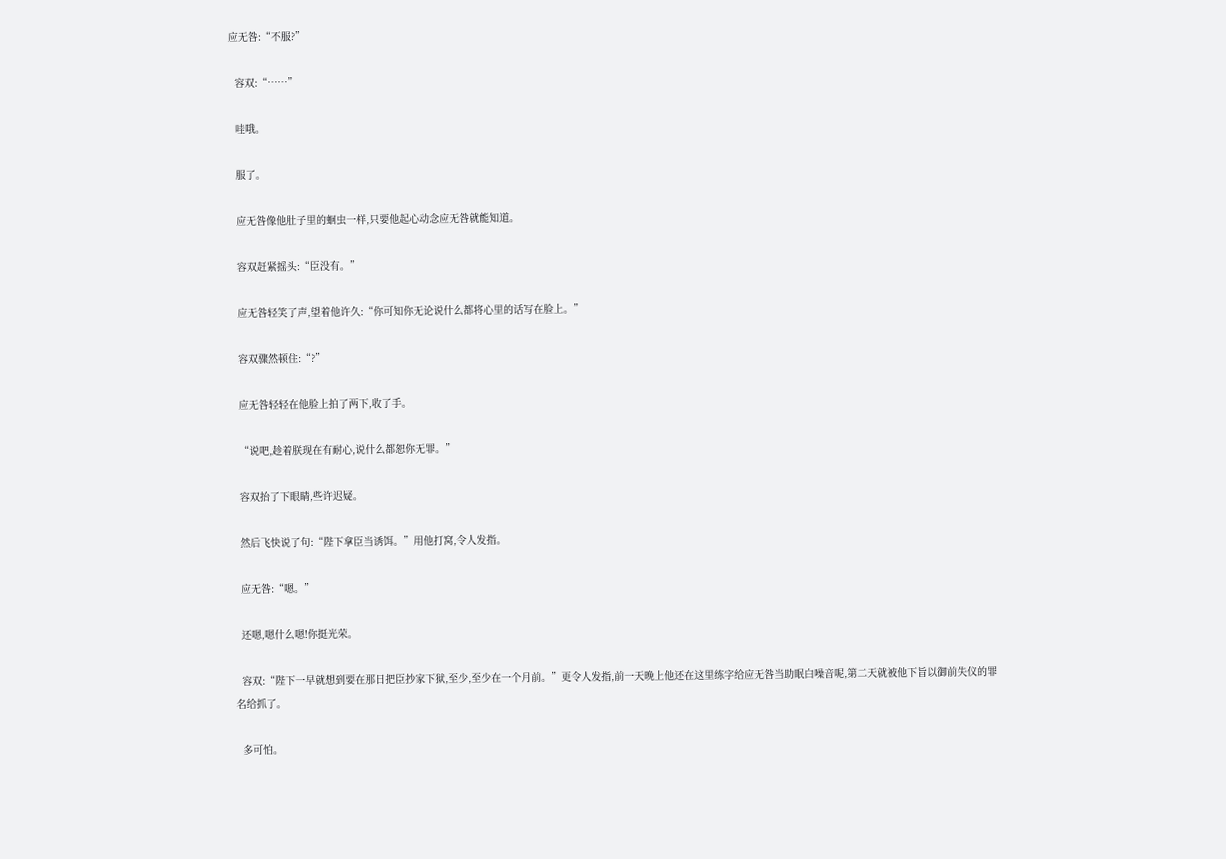应无咎:“不服?”

  容双:“……”

  哇哦。

  服了。

  应无咎像他肚子里的蛔虫一样,只要他起心动念应无咎就能知道。

  容双赶紧摇头:“臣没有。”

  应无咎轻笑了声,望着他许久:“你可知你无论说什么都将心里的话写在脸上。”

  容双骤然顿住:“?”

  应无咎轻轻在他脸上拍了两下,收了手。

  “说吧,趁着朕现在有耐心,说什么都恕你无罪。”

  容双抬了下眼睛,些许迟疑。

  然后飞快说了句:“陛下拿臣当诱饵。”用他打窝,令人发指。

  应无咎:“嗯。”

  还嗯,嗯什么嗯!你挺光荣。

  容双:“陛下一早就想到要在那日把臣抄家下狱,至少,至少在一个月前。”更令人发指,前一天晚上他还在这里练字给应无咎当助眠白噪音呢,第二天就被他下旨以御前失仪的罪名给抓了。

  多可怕。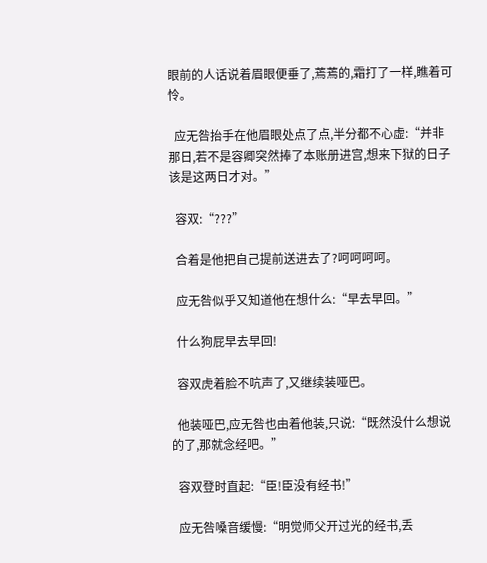眼前的人话说着眉眼便垂了,蔫蔫的,霜打了一样,瞧着可怜。

  应无咎抬手在他眉眼处点了点,半分都不心虚:“并非那日,若不是容卿突然捧了本账册进宫,想来下狱的日子该是这两日才对。”

  容双:“???”

  合着是他把自己提前送进去了?呵呵呵呵。

  应无咎似乎又知道他在想什么:“早去早回。”

  什么狗屁早去早回!

  容双虎着脸不吭声了,又继续装哑巴。

  他装哑巴,应无咎也由着他装,只说:“既然没什么想说的了,那就念经吧。”

  容双登时直起:“臣!臣没有经书!”

  应无咎嗓音缓慢:“明觉师父开过光的经书,丢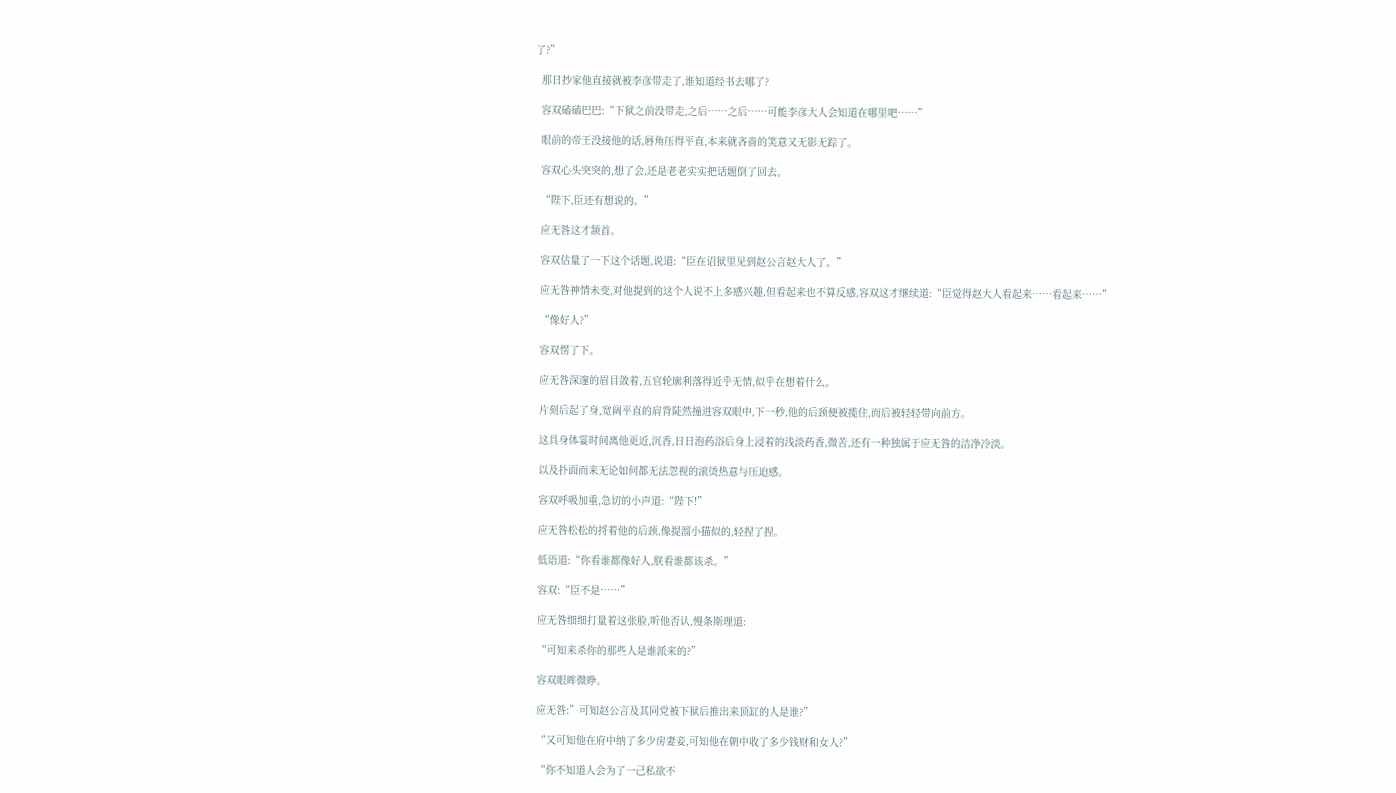了?”

  那日抄家他直接就被李彦带走了,谁知道经书去哪了?

  容双磕磕巴巴:“下狱之前没带走,之后……之后……可能李彦大人会知道在哪里吧……”

  眼前的帝王没接他的话,唇角压得平直,本来就吝啬的笑意又无影无踪了。

  容双心头突突的,想了会,还是老老实实把话题倒了回去。

  “陛下,臣还有想说的。”

  应无咎这才颔首。

  容双估量了一下这个话题,说道:“臣在诏狱里见到赵公言赵大人了。”

  应无咎神情未变,对他提到的这个人说不上多感兴趣,但看起来也不算反感,容双这才继续道:“臣觉得赵大人看起来……看起来……”

  “像好人?”

  容双愣了下。

  应无咎深邃的眉目敛着,五官轮廓利落得近乎无情,似乎在想着什么。

  片刻后起了身,宽阔平直的肩背陡然撞进容双眼中,下一秒,他的后颈便被揽住,而后被轻轻带向前方。

  这具身体霎时间离他更近,沉香,日日泡药浴后身上浸着的浅淡药香,微苦,还有一种独属于应无咎的洁净冷淡。

  以及扑面而来无论如何都无法忽视的滚烫热意与压迫感。

  容双呼吸加重,急切的小声道:“陛下!”

  应无咎松松的捋着他的后颈,像提溜小猫似的,轻捏了捏。

  低语道:“你看谁都像好人,朕看谁都该杀。”

  容双:“臣不是……”

  应无咎细细打量着这张脸,听他否认,慢条斯理道:

  “可知来杀你的那些人是谁派来的?”

  容双眼眸微睁。

  应无咎:”可知赵公言及其同党被下狱后推出来顶缸的人是谁?”

  “又可知他在府中纳了多少房妻妾,可知他在朝中收了多少钱财和女人?”

  “你不知道人会为了一己私欲不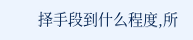择手段到什么程度,所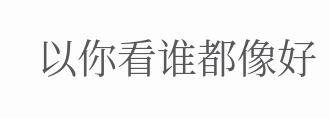以你看谁都像好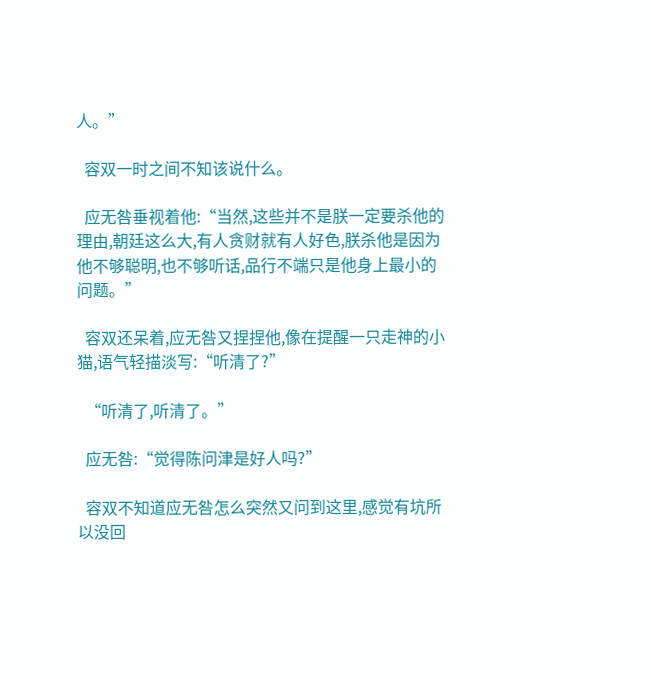人。”

  容双一时之间不知该说什么。

  应无咎垂视着他:“当然,这些并不是朕一定要杀他的理由,朝廷这么大,有人贪财就有人好色,朕杀他是因为他不够聪明,也不够听话,品行不端只是他身上最小的问题。”

  容双还呆着,应无咎又捏捏他,像在提醒一只走神的小猫,语气轻描淡写:“听清了?”

  “听清了,听清了。”

  应无咎:“觉得陈问津是好人吗?”

  容双不知道应无咎怎么突然又问到这里,感觉有坑所以没回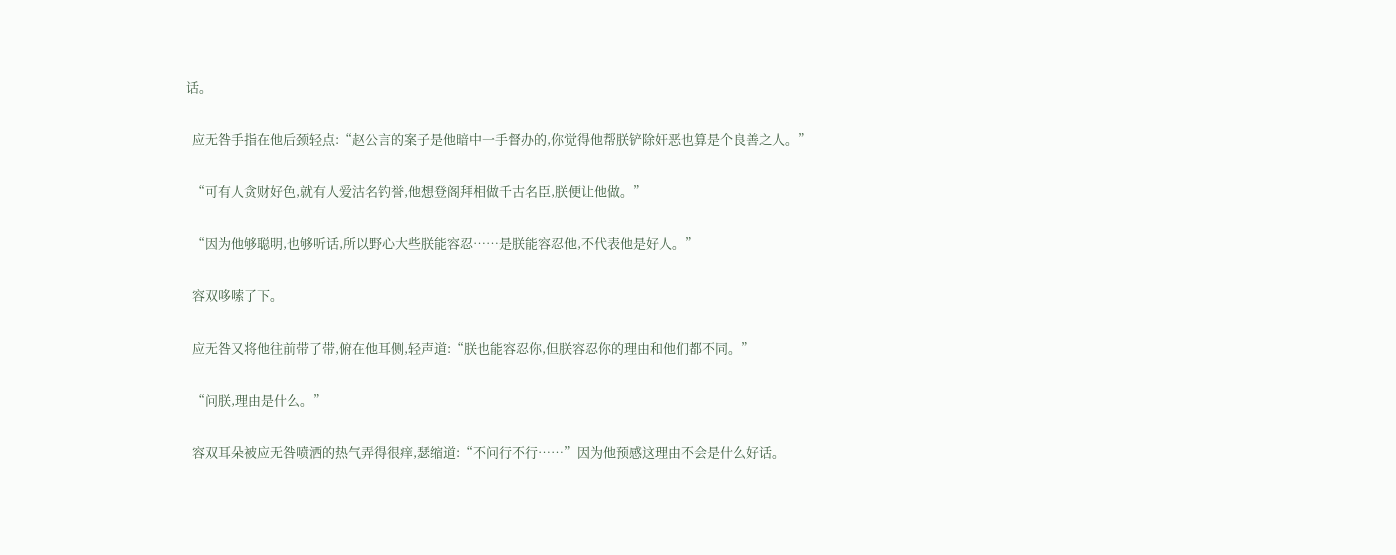话。

  应无咎手指在他后颈轻点:“赵公言的案子是他暗中一手督办的,你觉得他帮朕铲除奸恶也算是个良善之人。”

  “可有人贪财好色,就有人爱沽名钓誉,他想登阁拜相做千古名臣,朕便让他做。”

  “因为他够聪明,也够听话,所以野心大些朕能容忍……是朕能容忍他,不代表他是好人。”

  容双哆嗦了下。

  应无咎又将他往前带了带,俯在他耳侧,轻声道:“朕也能容忍你,但朕容忍你的理由和他们都不同。”

  “问朕,理由是什么。”

  容双耳朵被应无咎喷洒的热气弄得很痒,瑟缩道:“不问行不行……”因为他预感这理由不会是什么好话。